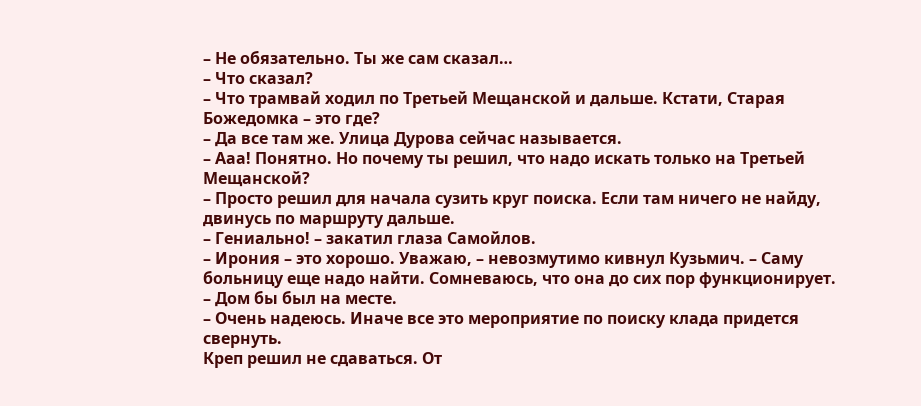– Не обязательно. Ты же сам сказал…
– Что сказал?
– Что трамвай ходил по Третьей Мещанской и дальше. Кстати, Старая Божедомка – это где?
– Да все там же. Улица Дурова сейчас называется.
– Ааа! Понятно. Но почему ты решил, что надо искать только на Третьей Мещанской?
– Просто решил для начала сузить круг поиска. Если там ничего не найду, двинусь по маршруту дальше.
– Гениально! – закатил глаза Самойлов.
– Ирония – это хорошо. Уважаю, – невозмутимо кивнул Кузьмич. – Саму больницу еще надо найти. Сомневаюсь, что она до сих пор функционирует.
– Дом бы был на месте.
– Очень надеюсь. Иначе все это мероприятие по поиску клада придется свернуть.
Креп решил не сдаваться. От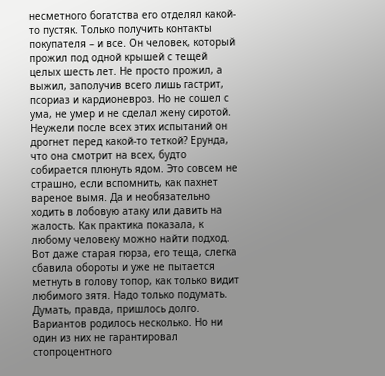несметного богатства его отделял какой-то пустяк. Только получить контакты покупателя – и все. Он человек, который прожил под одной крышей с тещей целых шесть лет. Не просто прожил, а выжил, заполучив всего лишь гастрит, псориаз и кардионевроз. Но не сошел с ума, не умер и не сделал жену сиротой. Неужели после всех этих испытаний он дрогнет перед какой-то теткой? Ерунда, что она смотрит на всех, будто собирается плюнуть ядом. Это совсем не страшно, если вспомнить, как пахнет вареное вымя. Да и необязательно ходить в лобовую атаку или давить на жалость. Как практика показала, к любому человеку можно найти подход. Вот даже старая гюрза, его теща, слегка сбавила обороты и уже не пытается метнуть в голову топор, как только видит любимого зятя. Надо только подумать.
Думать, правда, пришлось долго. Вариантов родилось несколько. Но ни один из них не гарантировал стопроцентного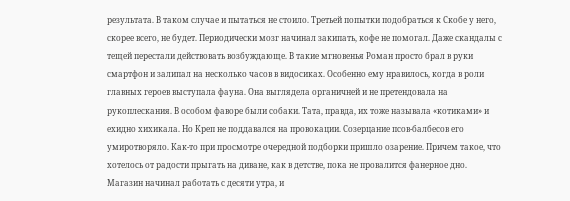результата. В таком случае и пытаться не стоило. Третьей попытки подобраться к Скобе у него, скорее всего, не будет. Периодически мозг начинал закипать, кофе не помогал. Даже скандалы с тещей перестали действовать возбуждающе. В такие мгновенья Роман просто брал в руки смартфон и залипал на несколько часов в видосиках. Особенно ему нравилось, когда в роли главных героев выступала фауна. Она выглядела органичней и не претендовала на рукоплескания. В особом фаворе были собаки. Тата, правда, их тоже называла «котиками» и ехидно хихикала. Но Креп не поддавался на провокации. Созерцание псов-балбесов его умиротворяло. Как-то при просмотре очередной подборки пришло озарение. Причем такое, что хотелось от радости прыгать на диване, как в детстве, пока не провалится фанерное дно.
Магазин начинал работать с десяти утра, и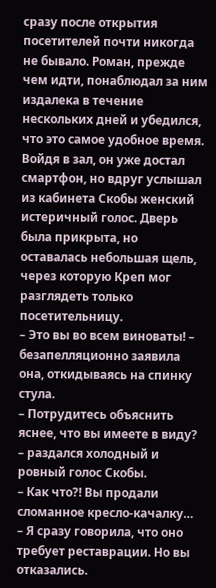сразу после открытия посетителей почти никогда не бывало. Роман, прежде чем идти, понаблюдал за ним издалека в течение нескольких дней и убедился, что это самое удобное время. Войдя в зал, он уже достал смартфон, но вдруг услышал из кабинета Скобы женский истеричный голос. Дверь была прикрыта, но оставалась небольшая щель, через которую Креп мог разглядеть только посетительницу.
– Это вы во всем виноваты! – безапелляционно заявила она, откидываясь на спинку стула.
– Потрудитесь объяснить яснее, что вы имеете в виду? – раздался холодный и ровный голос Скобы.
– Как что?! Вы продали сломанное кресло-качалку…
– Я сразу говорила, что оно требует реставрации. Но вы отказались.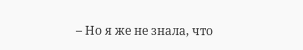– Но я же не знала, что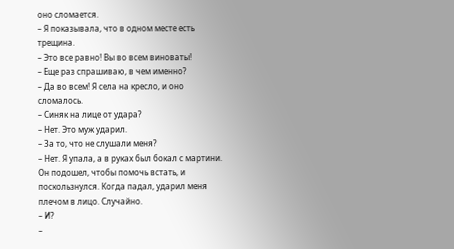оно сломается.
– Я показывала, что в одном месте есть трещина.
– Это все равно! Вы во всем виноваты!
– Еще раз спрашиваю, в чем именно?
– Да во всем! Я села на кресло, и оно сломалось.
– Синяк на лице от удара?
– Нет. Это муж ударил.
– За то, что не слушали меня?
– Нет. Я упала, а в руках был бокал с мартини. Он подошел, чтобы помочь встать, и поскользнулся. Когда падал, ударил меня плечом в лицо. Случайно.
– И?
–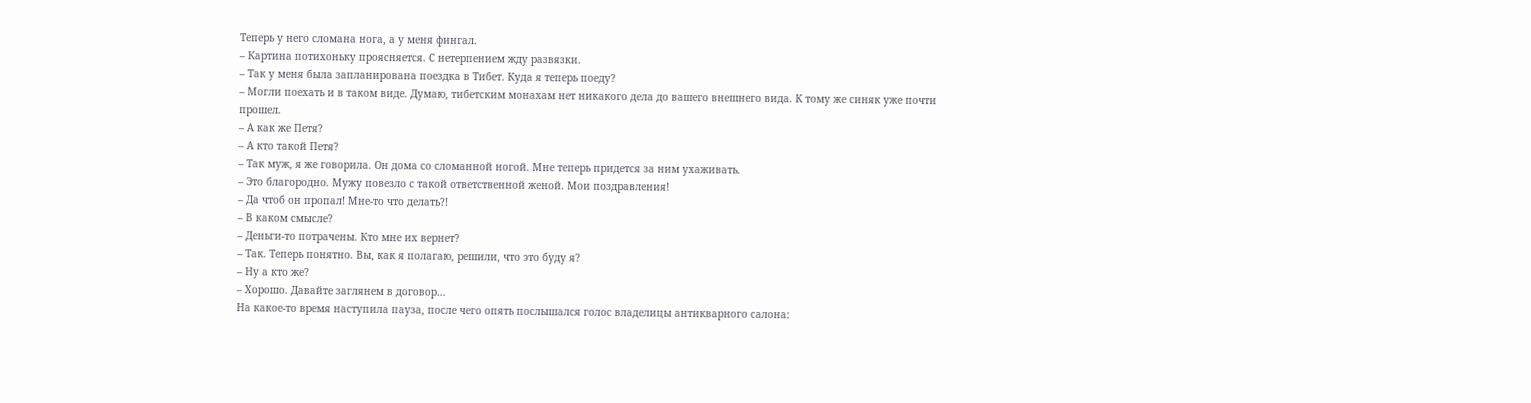Теперь у него сломана нога, а у меня фингал.
– Картина потихоньку проясняется. С нетерпением жду развязки.
– Так у меня была запланирована поездка в Тибет. Куда я теперь поеду?
– Могли поехать и в таком виде. Думаю, тибетским монахам нет никакого дела до вашего внешнего вида. К тому же синяк уже почти прошел.
– А как же Петя?
– А кто такой Петя?
– Так муж, я же говорила. Он дома со сломанной ногой. Мне теперь придется за ним ухаживать.
– Это благородно. Мужу повезло с такой ответственной женой. Мои поздравления!
– Да чтоб он пропал! Мне-то что делать?!
– В каком смысле?
– Деньги-то потрачены. Кто мне их вернет?
– Так. Теперь понятно. Вы, как я полагаю, решили, что это буду я?
– Ну а кто же?
– Хорошо. Давайте заглянем в договор…
На какое-то время наступила пауза, после чего опять послышался голос владелицы антикварного салона: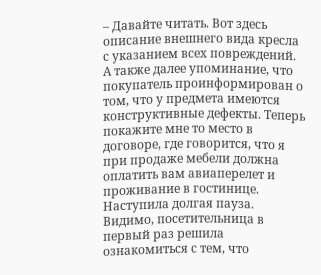– Давайте читать. Вот здесь описание внешнего вида кресла с указанием всех повреждений. А также далее упоминание, что покупатель проинформирован о том, что у предмета имеются конструктивные дефекты. Теперь покажите мне то место в договоре, где говорится, что я при продаже мебели должна оплатить вам авиаперелет и проживание в гостинице.
Наступила долгая пауза. Видимо, посетительница в первый раз решила ознакомиться с тем, что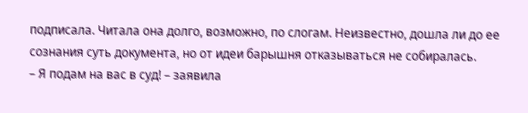подписала. Читала она долго, возможно, по слогам. Неизвестно, дошла ли до ее сознания суть документа, но от идеи барышня отказываться не собиралась.
– Я подам на вас в суд! – заявила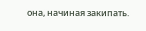она, начиная закипать.